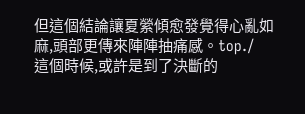但這個結論讓夏縈傾愈發覺得心亂如麻,頭部更傳來陣陣抽痛感。top./
這個時候,或許是到了決斷的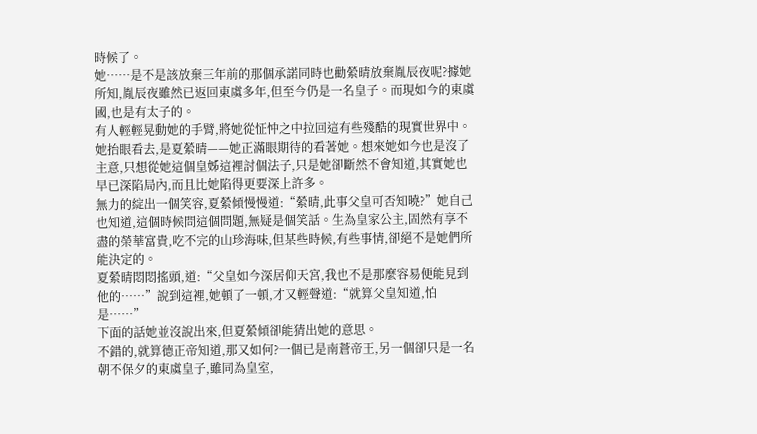時候了。
她……是不是該放棄三年前的那個承諾同時也勸縈晴放棄胤辰夜呢?據她所知,胤辰夜雖然已返回東虞多年,但至今仍是一名皇子。而現如今的東虞國,也是有太子的。
有人輕輕晃動她的手臂,將她從怔忡之中拉回這有些殘酷的現實世界中。她抬眼看去,是夏縈晴——她正滿眼期待的看著她。想來她如今也是沒了主意,只想從她這個皇姊這裡討個法子,只是她卻斷然不會知道,其實她也早已深陷局內,而且比她陷得更要深上許多。
無力的綻出一個笑容,夏縈傾慢慢道:“縈晴,此事父皇可否知曉?”她自己也知道,這個時候問這個問題,無疑是個笑話。生為皇家公主,固然有享不盡的榮華富貴,吃不完的山珍海味,但某些時候,有些事情,卻絕不是她們所能決定的。
夏縈晴悶悶搖頭,道:“父皇如今深居仰天宮,我也不是那麼容易便能見到他的……”說到這裡,她頓了一頓,才又輕聲道:“就算父皇知道,怕是……”
下面的話她並沒說出來,但夏縈傾卻能猜出她的意思。
不錯的,就算德正帝知道,那又如何?一個已是南蒼帝王,另一個卻只是一名朝不保夕的東虞皇子,雖同為皇室,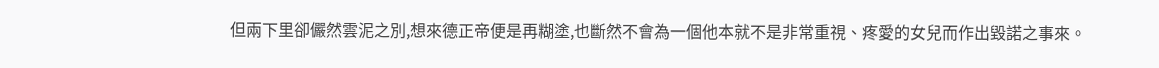但兩下里卻儼然雲泥之別,想來德正帝便是再糊塗,也斷然不會為一個他本就不是非常重視、疼愛的女兒而作出毀諾之事來。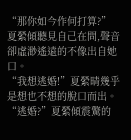“那你如今作何打算?”夏縈傾聽見自己在問,聲音卻虛渺遙遠的不像出自她口。
“我想逃婚!”夏縈晴幾乎是想也不想的脫口而出。
“逃婚?”夏縈傾震驚的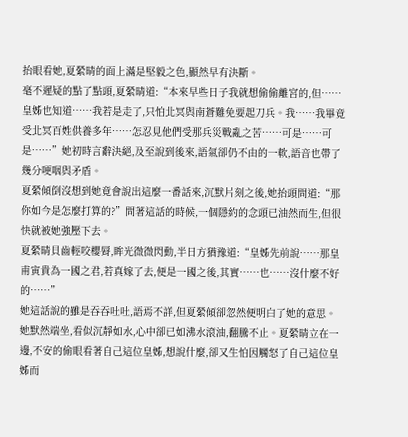抬眼看她,夏縈晴的面上滿是堅毅之色,顯然早有決斷。
毫不遲疑的點了點頭,夏縈晴道:“本來早些日子我就想偷偷離宮的,但……皇姊也知道……我若是走了,只怕北冥與南蒼難免要起刀兵。我……我畢竟受北冥百姓供養多年……怎忍見他們受那兵災戰亂之苦……可是……可是……”她初時言辭決絕,及至說到後來,語氣卻仍不由的一軟,語音也帶了幾分哽咽與矛盾。
夏縈傾倒沒想到她竟會說出這麼一番話來,沉默片刻之後,她抬頭問道:“那你如今是怎麼打算的?”問著這話的時候,一個隱約的念頭已油然而生,但很快就被她強壓下去。
夏縈晴貝齒輕咬櫻脣,眸光微微閃動,半日方猶豫道:“皇姊先前說……那皇甫寅貴為一國之君,若真嫁了去,便是一國之後,其實……也……沒什麼不好的……”
她這話說的雖是吞吞吐吐,語焉不詳,但夏縈傾卻忽然便明白了她的意思。她默然端坐,看似沉靜如水,心中卻已如沸水滾油,翻騰不止。夏縈晴立在一邊,不安的偷眼看著自己這位皇姊,想說什麼,卻又生怕因觸怒了自己這位皇姊而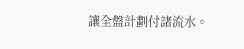讓全盤計劃付諸流水。